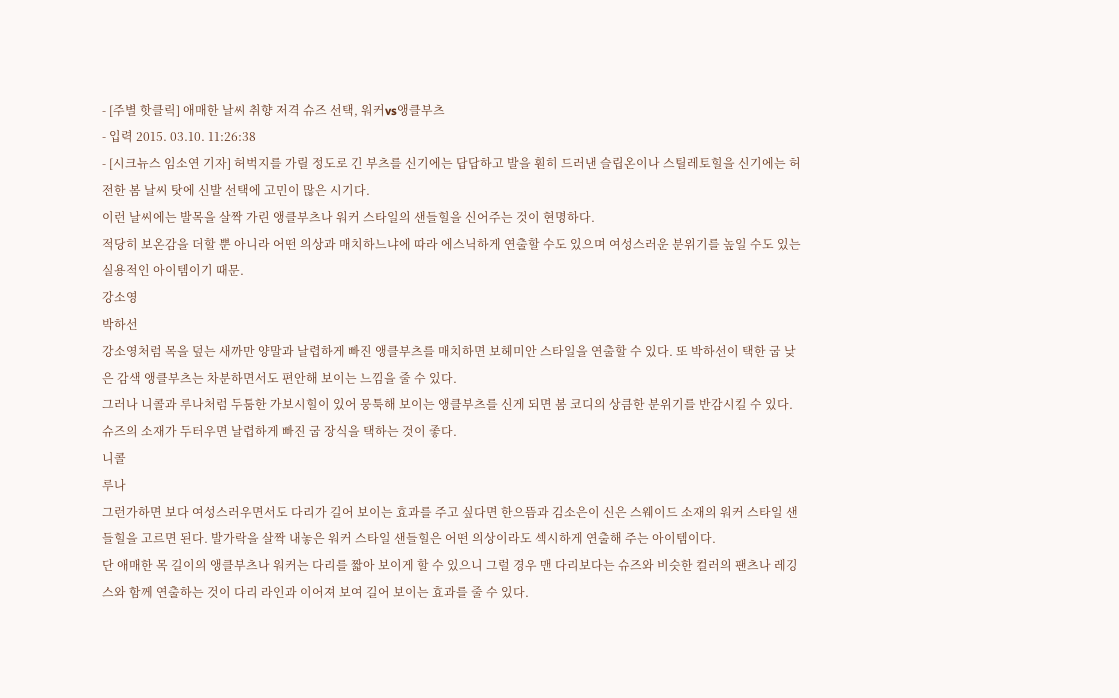- [주별 핫클릭] 애매한 날씨 취향 저격 슈즈 선택, 워커vs앵클부츠
- 입력 2015. 03.10. 11:26:38
- [시크뉴스 임소연 기자] 허벅지를 가릴 정도로 긴 부츠를 신기에는 답답하고 발을 훤히 드러낸 슬립온이나 스틸레토힐을 신기에는 허전한 봄 날씨 탓에 신발 선택에 고민이 많은 시기다.
이런 날씨에는 발목을 살짝 가린 앵클부츠나 워커 스타일의 샌들힐을 신어주는 것이 현명하다.
적당히 보온감을 더할 뿐 아니라 어떤 의상과 매치하느냐에 따라 에스닉하게 연출할 수도 있으며 여성스러운 분위기를 높일 수도 있는 실용적인 아이템이기 때문.
강소영
박하선
강소영처럼 목을 덮는 새까만 양말과 날렵하게 빠진 앵클부츠를 매치하면 보헤미안 스타일을 연출할 수 있다. 또 박하선이 택한 굽 낮은 감색 앵클부츠는 차분하면서도 편안해 보이는 느낌을 줄 수 있다.
그러나 니콜과 루나처럼 두툼한 가보시힐이 있어 뭉툭해 보이는 앵클부츠를 신게 되면 봄 코디의 상큼한 분위기를 반감시킬 수 있다. 슈즈의 소재가 두터우면 날렵하게 빠진 굽 장식을 택하는 것이 좋다.
니콜
루나
그런가하면 보다 여성스러우면서도 다리가 길어 보이는 효과를 주고 싶다면 한으뜸과 김소은이 신은 스웨이드 소재의 워커 스타일 샌들힐을 고르면 된다. 발가락을 살짝 내놓은 워커 스타일 샌들힐은 어떤 의상이라도 섹시하게 연출해 주는 아이템이다.
단 애매한 목 길이의 앵클부츠나 워커는 다리를 짧아 보이게 할 수 있으니 그럴 경우 맨 다리보다는 슈즈와 비슷한 컬러의 팬츠나 레깅스와 함께 연출하는 것이 다리 라인과 이어져 보여 길어 보이는 효과를 줄 수 있다.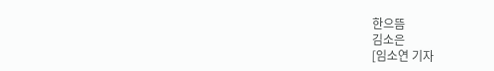한으뜸
김소은
[임소연 기자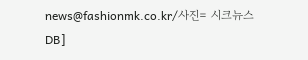news@fashionmk.co.kr/사진= 시크뉴스DB]